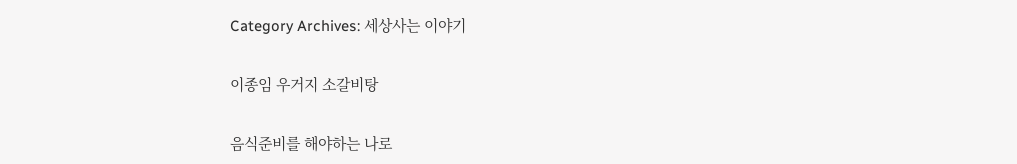Category Archives: 세상사는 이야기

이종임 우거지 소갈비탕

음식준비를 해야하는 나로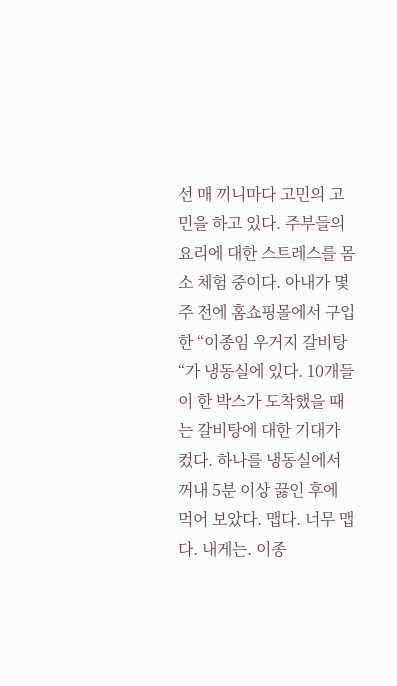선 매 끼니마다 고민의 고민을 하고 있다. 주부들의 요리에 대한 스트레스를 몸소 체험 중이다. 아내가 몇주 전에 홈쇼핑몰에서 구입한 “이종임 우거지 갈비탕“가 냉동실에 있다. 10개들이 한 박스가 도착했을 때는 갈비탕에 대한 기대가 컸다. 하나를 냉동실에서 꺼내 5분 이상 끓인 후에 먹어 보았다. 맵다. 너무 맵다. 내게는. 이종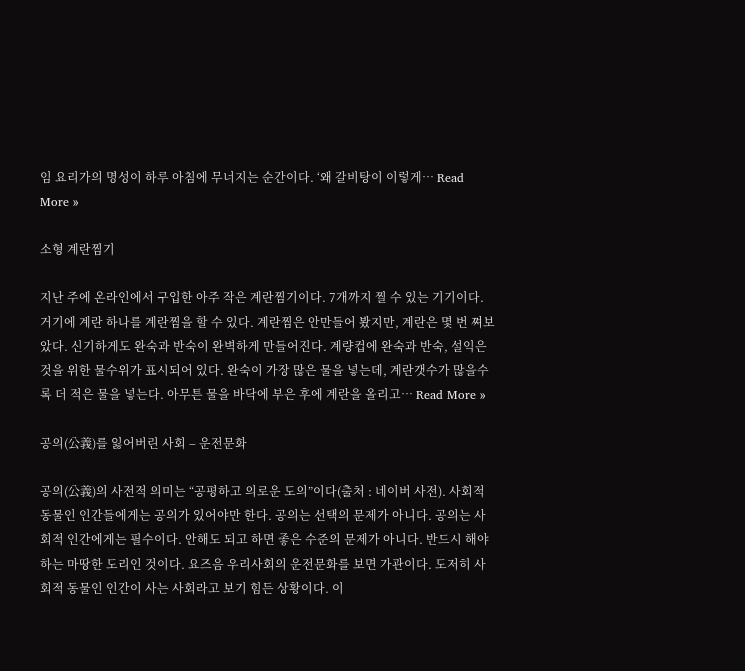임 요리가의 명성이 하루 아침에 무너지는 순간이다. ‘왜 갈비탕이 이렇게… Read More »

소형 계란찜기

지난 주에 온라인에서 구입한 아주 작은 계란찜기이다. 7개까지 찔 수 있는 기기이다. 거기에 계란 하나를 계란찜을 할 수 있다. 계란찜은 안만들어 봤지만, 계란은 몇 번 쪄보았다. 신기하게도 완숙과 반숙이 완벽하게 만들어진다. 계량컵에 완숙과 반숙, 설익은 것을 위한 물수위가 표시되어 있다. 완숙이 가장 많은 물을 넣는데, 계란갯수가 많을수록 더 적은 물을 넣는다. 아무튼 물을 바닥에 부은 후에 계란을 올리고… Read More »

공의(公義)를 잃어버린 사회 – 운전문화

공의(公義)의 사전적 의미는 “공평하고 의로운 도의”이다(출처 : 네이버 사전). 사회적 동물인 인간들에게는 공의가 있어야만 한다. 공의는 선택의 문제가 아니다. 공의는 사회적 인간에게는 필수이다. 안해도 되고 하면 좋은 수준의 문제가 아니다. 반드시 해야 하는 마땅한 도리인 것이다. 요즈음 우리사회의 운전문화를 보면 가관이다. 도저히 사회적 동물인 인간이 사는 사회라고 보기 힘든 상황이다. 이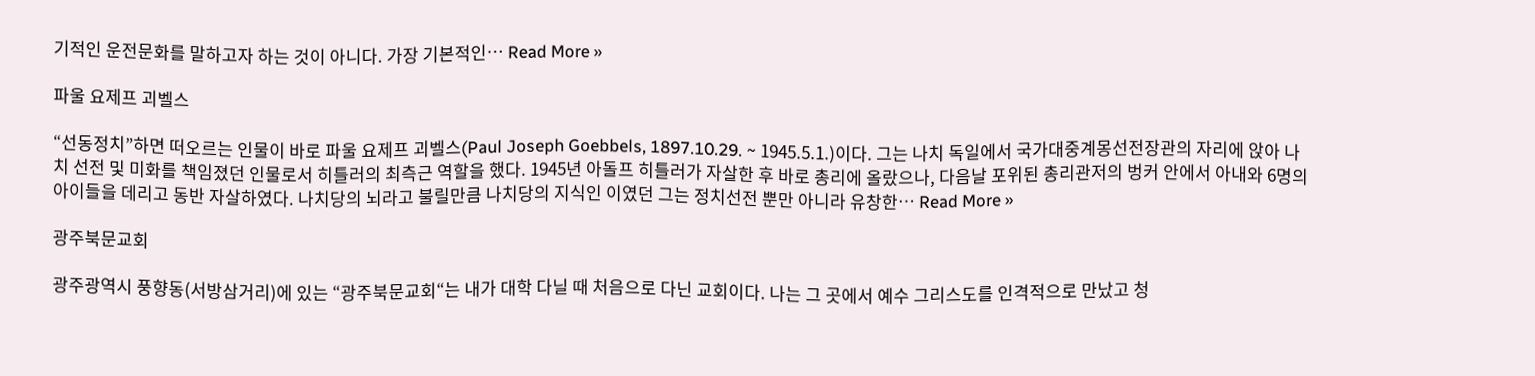기적인 운전문화를 말하고자 하는 것이 아니다. 가장 기본적인… Read More »

파울 요제프 괴벨스

“선동정치”하면 떠오르는 인물이 바로 파울 요제프 괴벨스(Paul Joseph Goebbels, 1897.10.29. ~ 1945.5.1.)이다. 그는 나치 독일에서 국가대중계몽선전장관의 자리에 앉아 나치 선전 및 미화를 책임졌던 인물로서 히틀러의 최측근 역할을 했다. 1945년 아돌프 히틀러가 자살한 후 바로 총리에 올랐으나, 다음날 포위된 총리관저의 벙커 안에서 아내와 6명의 아이들을 데리고 동반 자살하였다. 나치당의 뇌라고 불릴만큼 나치당의 지식인 이였던 그는 정치선전 뿐만 아니라 유창한… Read More »

광주북문교회

광주광역시 풍향동(서방삼거리)에 있는 “광주북문교회“는 내가 대학 다닐 때 처음으로 다닌 교회이다. 나는 그 곳에서 예수 그리스도를 인격적으로 만났고 청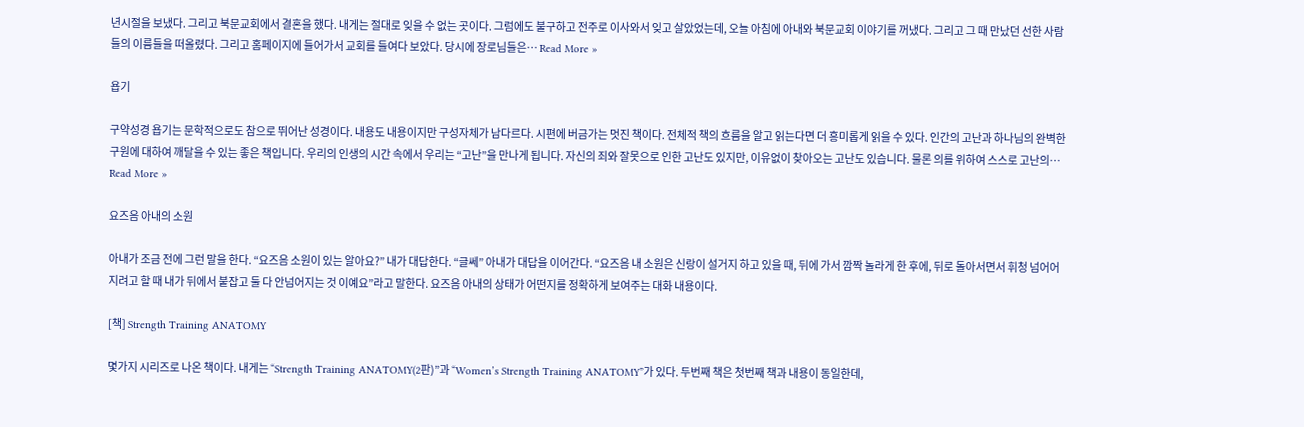년시절을 보냈다. 그리고 북문교회에서 결혼을 했다. 내게는 절대로 잊을 수 없는 곳이다. 그럼에도 불구하고 전주로 이사와서 잊고 살았었는데, 오늘 아침에 아내와 북문교회 이야기를 꺼냈다. 그리고 그 때 만났던 선한 사람들의 이름들을 떠올렸다. 그리고 홈페이지에 들어가서 교회를 들여다 보았다. 당시에 장로님들은… Read More »

욥기

구약성경 욥기는 문학적으로도 참으로 뛰어난 성경이다. 내용도 내용이지만 구성자체가 남다르다. 시편에 버금가는 멋진 책이다. 전체적 책의 흐름을 알고 읽는다면 더 흥미롭게 읽을 수 있다. 인간의 고난과 하나님의 완벽한 구원에 대하여 깨달을 수 있는 좋은 책입니다. 우리의 인생의 시간 속에서 우리는 “고난”을 만나게 됩니다. 자신의 죄와 잘못으로 인한 고난도 있지만, 이유없이 찾아오는 고난도 있습니다. 물론 의를 위하여 스스로 고난의… Read More »

요즈음 아내의 소원

아내가 조금 전에 그런 말을 한다. “요즈음 소원이 있는 알아요?” 내가 대답한다. “글쎄” 아내가 대답을 이어간다. “요즈음 내 소원은 신랑이 설거지 하고 있을 때, 뒤에 가서 깜짝 놀라게 한 후에, 뒤로 돌아서면서 휘청 넘어어지려고 할 때 내가 뒤에서 붙잡고 둘 다 안넘어지는 것 이예요”라고 말한다. 요즈음 아내의 상태가 어떤지를 정확하게 보여주는 대화 내용이다.

[책] Strength Training ANATOMY

몇가지 시리즈로 나온 책이다. 내게는 “Strength Training ANATOMY(2판)”과 “Women’s Strength Training ANATOMY”가 있다. 두번째 책은 첫번째 책과 내용이 동일한데,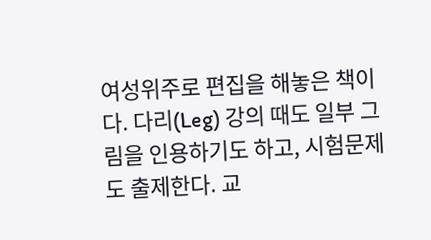여성위주로 편집을 해놓은 책이다. 다리(Leg) 강의 때도 일부 그림을 인용하기도 하고, 시험문제도 출제한다. 교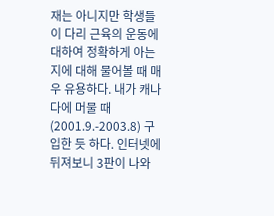재는 아니지만 학생들이 다리 근육의 운동에 대하여 정확하게 아는지에 대해 물어볼 때 매우 유용하다. 내가 캐나다에 머물 때(2001.9.-2003.8) 구입한 듯 하다. 인터넷에 뒤져보니 3판이 나와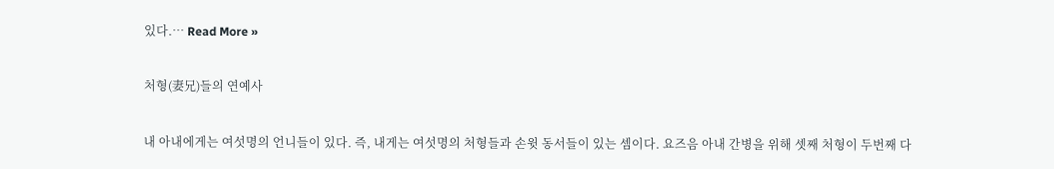있다.… Read More »

처형(妻兄)들의 연예사

내 아내에게는 여섯명의 언니들이 있다. 즉, 내게는 여섯명의 처형들과 손윗 동서들이 있는 셈이다. 요즈음 아내 간병을 위해 셋째 처형이 두번째 다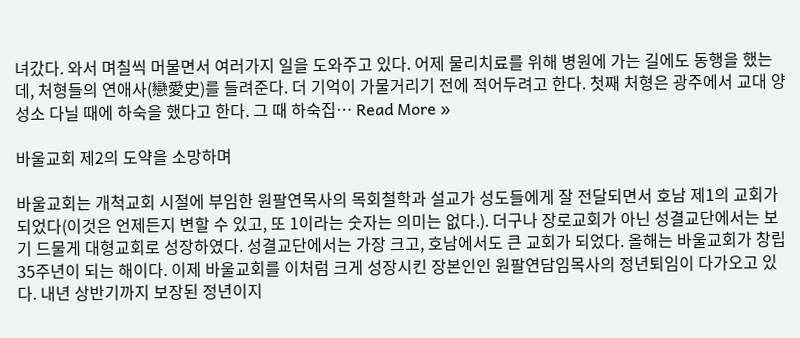녀갔다. 와서 며칠씩 머물면서 여러가지 일을 도와주고 있다. 어제 물리치료를 위해 병원에 가는 길에도 동행을 했는데, 처형들의 연애사(戀愛史)를 들려준다. 더 기억이 가물거리기 전에 적어두려고 한다. 첫째 처형은 광주에서 교대 양성소 다닐 때에 하숙을 했다고 한다. 그 때 하숙집… Read More »

바울교회 제2의 도약을 소망하며

바울교회는 개척교회 시절에 부임한 원팔연목사의 목회철학과 설교가 성도들에게 잘 전달되면서 호남 제1의 교회가 되었다(이것은 언제든지 변할 수 있고, 또 1이라는 숫자는 의미는 없다.). 더구나 장로교회가 아닌 성결교단에서는 보기 드물게 대형교회로 성장하였다. 성결교단에서는 가장 크고, 호남에서도 큰 교회가 되었다. 올해는 바울교회가 창립 35주년이 되는 해이다. 이제 바울교회를 이처럼 크게 성장시킨 장본인인 원팔연담임목사의 정년퇴임이 다가오고 있다. 내년 상반기까지 보장된 정년이지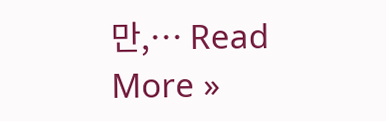만,… Read More »